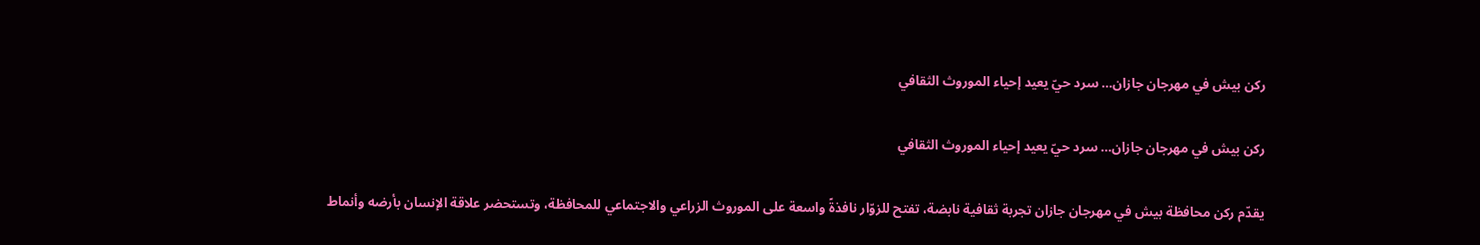ركن بيش في مهرجان جازان… سرد حيّ يعيد إحياء الموروث الثقافي

ركن بيش في مهرجان جازان… سرد حيّ يعيد إحياء الموروث الثقافي

يقدّم ركن محافظة بيش في مهرجان جازان تجربة ثقافية نابضة، تفتح للزوّار نافذةً واسعة على الموروث الزراعي والاجتماعي للمحافظة، وتستحضر علاقة الإنسان بأرضه وأنماط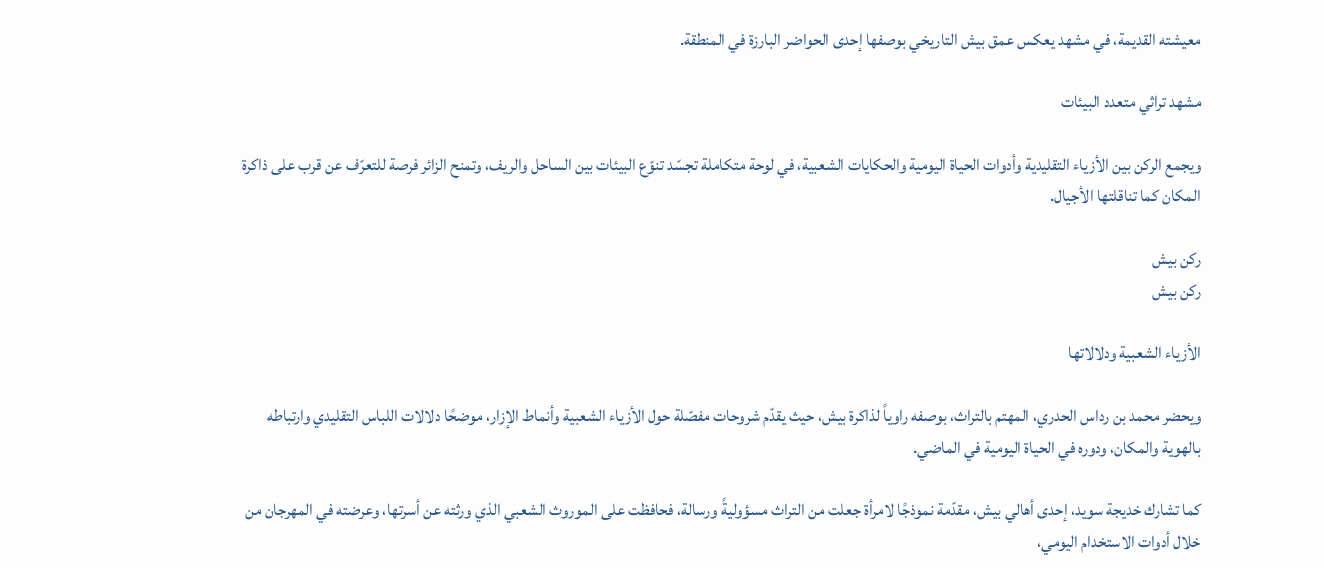معيشته القديمة، في مشهد يعكس عمق بيش التاريخي بوصفها إحدى الحواضر البارزة في المنطقة.

مشهد تراثي متعدد البيئات

ويجمع الركن بين الأزياء التقليدية وأدوات الحياة اليومية والحكايات الشعبية، في لوحة متكاملة تجسّد تنوّع البيئات بين الساحل والريف، وتمنح الزائر فرصة للتعرّف عن قرب على ذاكرة المكان كما تناقلتها الأجيال.

ركن بيش
ركن بيش

الأزياء الشعبية ودلالاتها

ويحضر محمد بن رداس الحدري، المهتم بالتراث، بوصفه راوياً لذاكرة بيش، حيث يقدّم شروحات مفصّلة حول الأزياء الشعبية وأنماط الإزار، موضحًا دلالات اللباس التقليدي وارتباطه بالهوية والمكان، ودوره في الحياة اليومية في الماضي.

كما تشارك خديجة سويد، إحدى أهالي بيش، مقدّمة نموذجًا لامرأة جعلت من التراث مسؤوليةً ورسالة، فحافظت على الموروث الشعبي الذي ورثته عن أسرتها، وعرضته في المهرجان من خلال أدوات الاستخدام اليومي،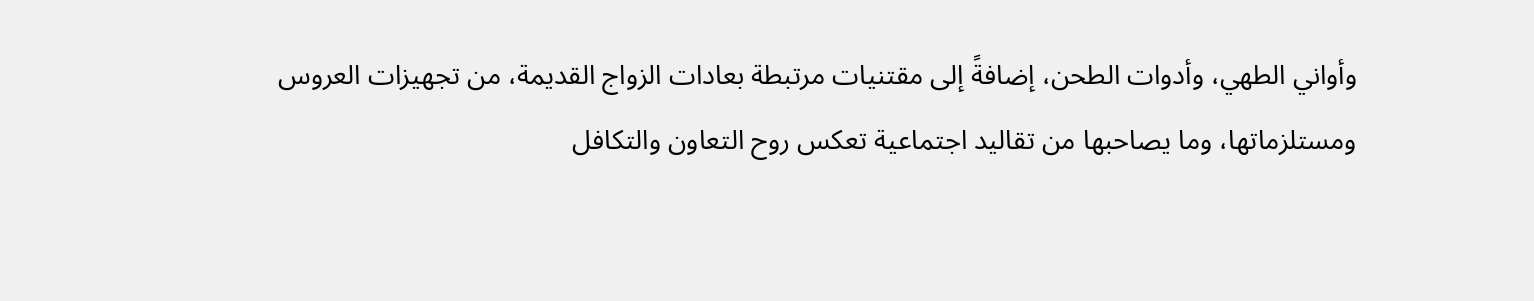وأواني الطهي، وأدوات الطحن، إضافةً إلى مقتنيات مرتبطة بعادات الزواج القديمة، من تجهيزات العروس ومستلزماتها، وما يصاحبها من تقاليد اجتماعية تعكس روح التعاون والتكافل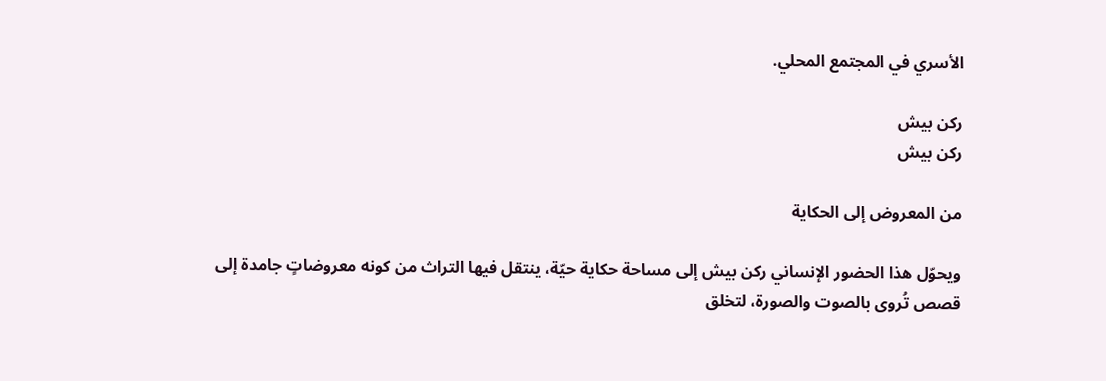الأسري في المجتمع المحلي.

ركن بيش
ركن بيش

من المعروض إلى الحكاية

ويحوّل هذا الحضور الإنساني ركن بيش إلى مساحة حكاية حيّة، ينتقل فيها التراث من كونه معروضاتٍ جامدة إلى قصص تُروى بالصوت والصورة، لتخلق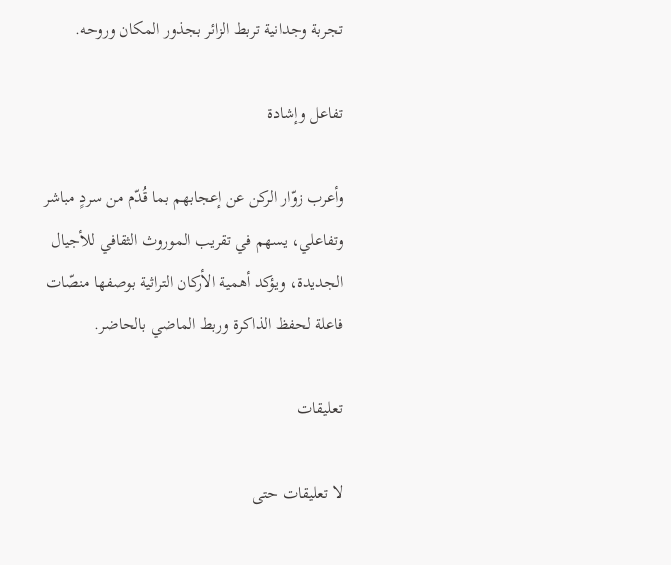تجربة وجدانية تربط الزائر بجذور المكان وروحه.

تفاعل وإشادة

وأعرب زوّار الركن عن إعجابهم بما قُدّم من سردٍ مباشر وتفاعلي، يسهم في تقريب الموروث الثقافي للأجيال الجديدة، ويؤكد أهمية الأركان التراثية بوصفها منصّات فاعلة لحفظ الذاكرة وربط الماضي بالحاضر.

تعليقات

لا تعليقات حتى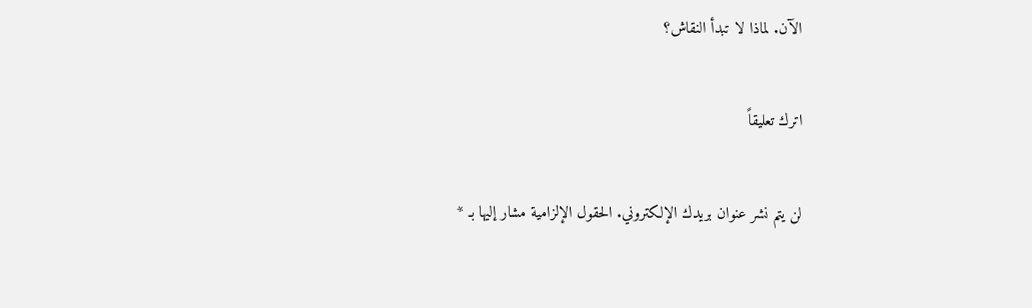الآن. لماذا لا تبدأ النقاش؟

اترك تعليقاً

لن يتم نشر عنوان بريدك الإلكتروني. الحقول الإلزامية مشار إليها بـ *